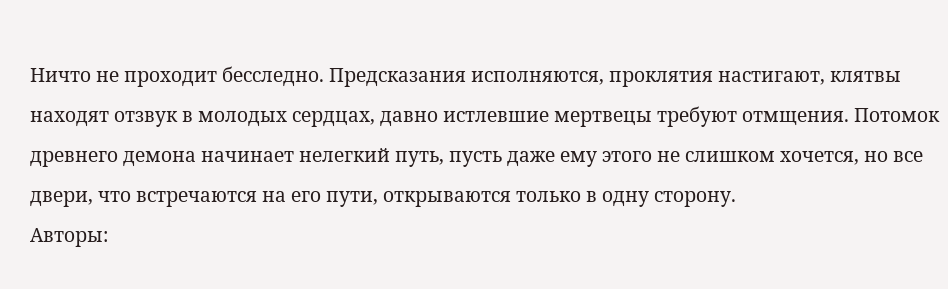Ничто не проходит бесследно. Предсказания исполняются, проклятия настигают, клятвы находят отзвук в молодых сердцах, давно истлевшие мертвецы требуют отмщения. Потомок древнего демона начинает нелегкий путь, пусть даже ему этого не слишком хочется, но все двери, что встречаются на его пути, открываются только в одну сторону.
Авторы: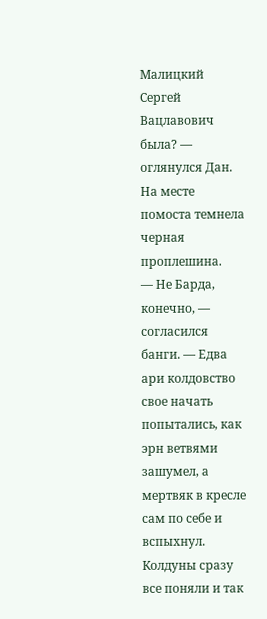Малицкий Сергей Вацлавович
была? — оглянулся Дан. На месте помоста темнела черная проплешина.
— Не Барда, конечно, — согласился банги. — Едва ари колдовство свое начать попытались, как эрн ветвями зашумел, а мертвяк в кресле сам по себе и вспыхнул. Колдуны сразу все поняли и так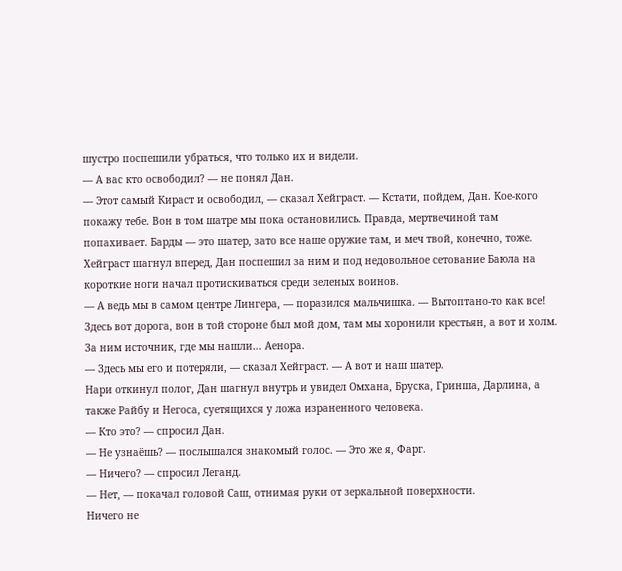шустро поспешили убраться, что только их и видели.
— А вас кто освободил? — не понял Дан.
— Этот самый Кираст и освободил, — сказал Хейграст. — Кстати, пойдем, Дан. Кое-кого покажу тебе. Вон в том шатре мы пока остановились. Правда, мертвечиной там попахивает. Барды — это шатер, зато все наше оружие там, и меч твой, конечно, тоже.
Хейграст шагнул вперед, Дан поспешил за ним и под недовольное сетование Баюла на короткие ноги начал протискиваться среди зеленых воинов.
— А ведь мы в самом центре Лингера, — поразился мальчишка. — Вытоптано-то как все! Здесь вот дорога, вон в той стороне был мой дом, там мы хоронили крестьян, а вот и холм. За ним источник, где мы нашли… Аенора.
— Здесь мы его и потеряли, — сказал Хейграст. — А вот и наш шатер.
Нари откинул полог, Дан шагнул внутрь и увидел Омхана, Бруска, Гринша, Дарлина, а также Райбу и Негоса, суетящихся у ложа израненного человека.
— Кто это? — спросил Дан.
— Не узнаёшь? — послышался знакомый голос. — Это же я, Фарг.
— Ничего? — спросил Леганд.
— Нет, — покачал головой Саш, отнимая руки от зеркальной поверхности.
Ничего не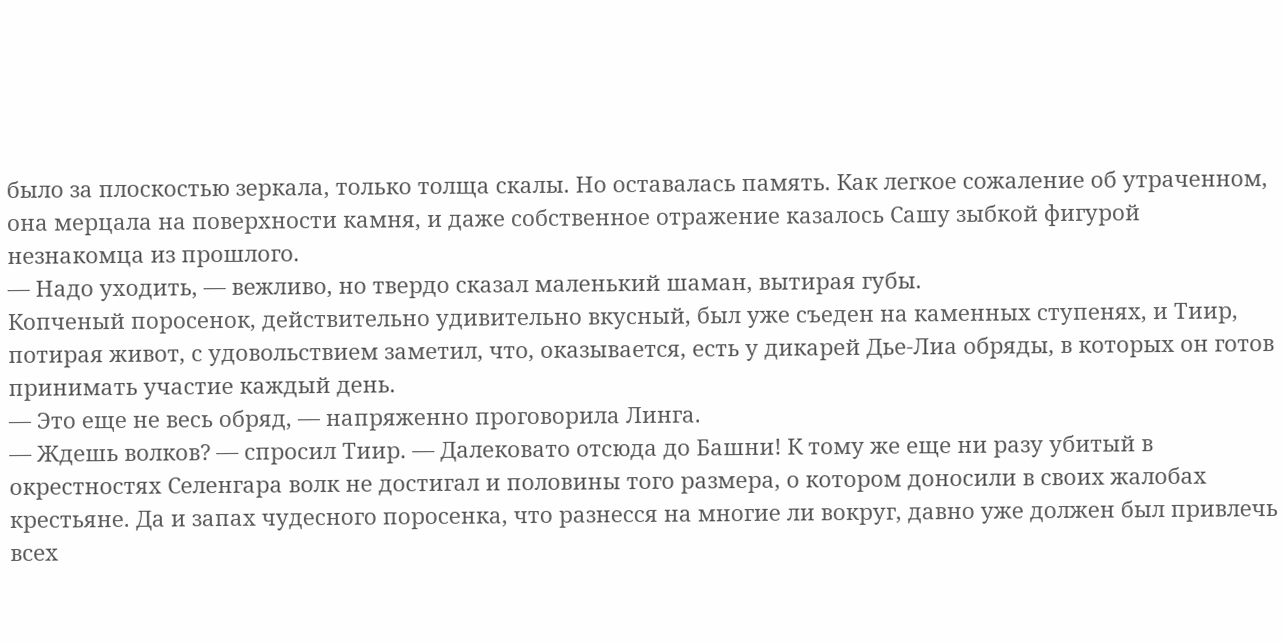было за плоскостью зеркала, только толща скалы. Но оставалась память. Как легкое сожаление об утраченном, она мерцала на поверхности камня, и даже собственное отражение казалось Сашу зыбкой фигурой незнакомца из прошлого.
— Надо уходить, — вежливо, но твердо сказал маленький шаман, вытирая губы.
Копченый поросенок, действительно удивительно вкусный, был уже съеден на каменных ступенях, и Тиир, потирая живот, с удовольствием заметил, что, оказывается, есть у дикарей Дье-Лиа обряды, в которых он готов принимать участие каждый день.
— Это еще не весь обряд, — напряженно проговорила Линга.
— Ждешь волков? — спросил Тиир. — Далековато отсюда до Башни! К тому же еще ни разу убитый в окрестностях Селенгара волк не достигал и половины того размера, о котором доносили в своих жалобах крестьяне. Да и запах чудесного поросенка, что разнесся на многие ли вокруг, давно уже должен был привлечь всех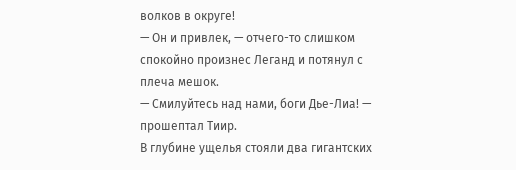волков в округе!
— Он и привлек, — отчего-то слишком спокойно произнес Леганд и потянул с плеча мешок.
— Смилуйтесь над нами, боги Дье-Лиа! — прошептал Тиир.
В глубине ущелья стояли два гигантских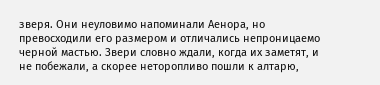зверя. Они неуловимо напоминали Аенора, но превосходили его размером и отличались непроницаемо черной мастью. Звери словно ждали, когда их заметят, и не побежали, а скорее неторопливо пошли к алтарю,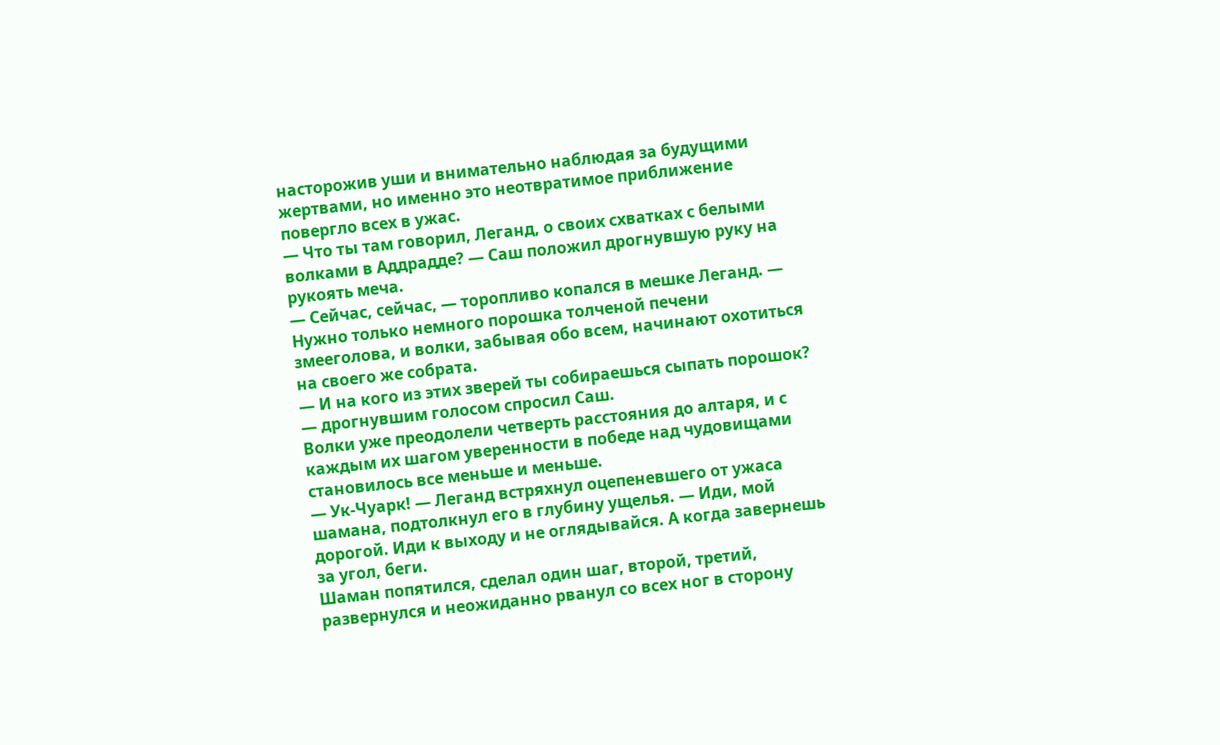насторожив уши и внимательно наблюдая за будущими жертвами, но именно это неотвратимое приближение повергло всех в ужас.
— Что ты там говорил, Леганд, о своих схватках с белыми волками в Аддрадде? — Саш положил дрогнувшую руку на рукоять меча.
— Сейчас, сейчас, — торопливо копался в мешке Леганд. — Нужно только немного порошка толченой печени змееголова, и волки, забывая обо всем, начинают охотиться на своего же собрата.
— И на кого из этих зверей ты собираешься сыпать порошок? — дрогнувшим голосом спросил Саш.
Волки уже преодолели четверть расстояния до алтаря, и с каждым их шагом уверенности в победе над чудовищами становилось все меньше и меньше.
— Ук-Чуарк! — Леганд встряхнул оцепеневшего от ужаса шамана, подтолкнул его в глубину ущелья. — Иди, мой дорогой. Иди к выходу и не оглядывайся. А когда завернешь за угол, беги.
Шаман попятился, сделал один шаг, второй, третий, развернулся и неожиданно рванул со всех ног в сторону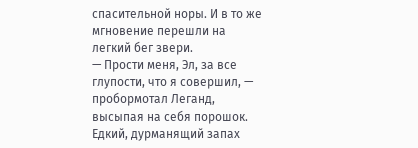спасительной норы. И в то же мгновение перешли на легкий бег звери.
— Прости меня, Эл, за все глупости, что я совершил, — пробормотал Леганд, высыпая на себя порошок.
Едкий, дурманящий запах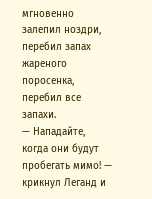мгновенно залепил ноздри, перебил запах жареного поросенка, перебил все запахи.
— Нападайте, когда они будут пробегать мимо! — крикнул Леганд и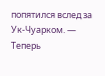попятился вслед за Ук-Чуарком. — Теперь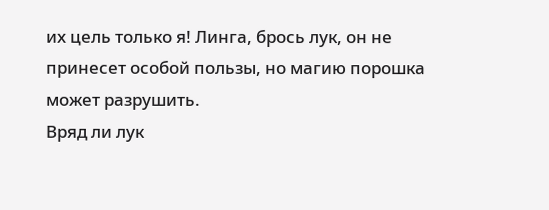их цель только я! Линга, брось лук, он не принесет особой пользы, но магию порошка может разрушить.
Вряд ли лук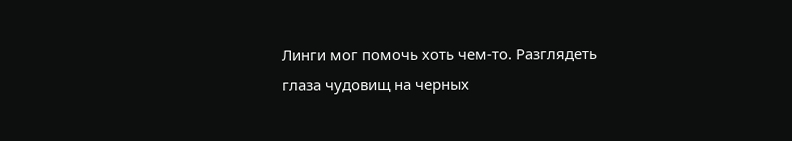Линги мог помочь хоть чем-то. Разглядеть глаза чудовищ на черных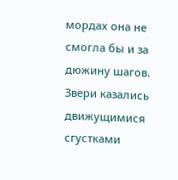мордах она не смогла бы и за дюжину шагов. Звери казались движущимися сгустками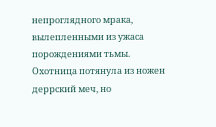непроглядного мрака, вылепленными из ужаса порождениями тьмы. Охотница потянула из ножен деррский меч, но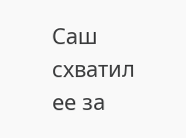Саш схватил ее за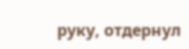руку, отдернул